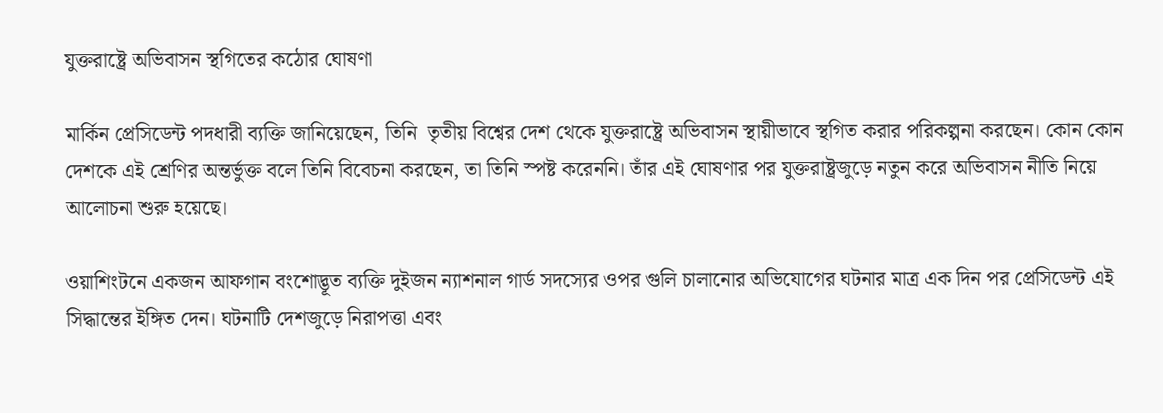যুক্তরাষ্ট্রে অভিবাসন স্থগিতের কঠোর ঘোষণা

মার্কিন প্রেসিডেন্ট পদধারী ব্যক্তি জানিয়েছেন, তিনি  তৃতীয় বিশ্বের দেশ থেকে যুক্তরাষ্ট্রে অভিবাসন স্থায়ীভাবে স্থগিত করার পরিকল্পনা করছেন। কোন কোন দেশকে এই শ্রেণির অন্তর্ভুক্ত বলে তিনি বিবেচনা করছেন, তা তিনি স্পষ্ট করেননি। তাঁর এই ঘোষণার পর যুক্তরাষ্ট্রজুড়ে নতুন করে অভিবাসন নীতি নিয়ে আলোচনা শুরু হয়েছে।

ওয়াশিংটনে একজন আফগান বংশোদ্ভূত ব্যক্তি দুইজন ন্যাশনাল গার্ড সদস্যের ওপর গুলি চালানোর অভিযোগের ঘটনার মাত্র এক দিন পর প্রেসিডেন্ট এই সিদ্ধান্তের ইঙ্গিত দেন। ঘটনাটি দেশজুড়ে নিরাপত্তা এবং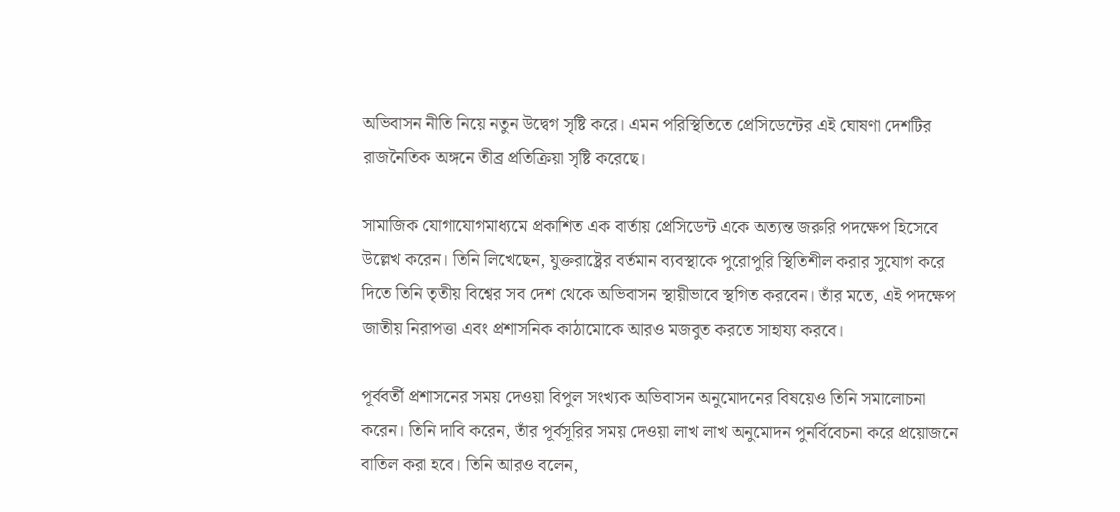অভিবাসন নীতি নিয়ে নতুন উদ্বেগ সৃষ্টি করে। এমন পরিস্থিতিতে প্রেসিডেন্টের এই ঘোষণা দেশটির রাজনৈতিক অঙ্গনে তীব্র প্রতিক্রিয়া সৃষ্টি করেছে।

সামাজিক যোগাযোগমাধ্যমে প্রকাশিত এক বার্তায় প্রেসিডেন্ট একে অত্যন্ত জরুরি পদক্ষেপ হিসেবে উল্লেখ করেন। তিনি লিখেছেন, যুক্তরাষ্ট্রের বর্তমান ব্যবস্থাকে পুরোপুরি স্থিতিশীল করার সুযোগ করে দিতে তিনি তৃতীয় বিশ্বের সব দেশ থেকে অভিবাসন স্থায়ীভাবে স্থগিত করবেন। তাঁর মতে, এই পদক্ষেপ জাতীয় নিরাপত্তা এবং প্রশাসনিক কাঠামোকে আরও মজবুত করতে সাহায্য করবে।

পূর্ববর্তী প্রশাসনের সময় দেওয়া বিপুল সংখ্যক অভিবাসন অনুমোদনের বিষয়েও তিনি সমালোচনা করেন। তিনি দাবি করেন, তাঁর পূর্বসূরির সময় দেওয়া লাখ লাখ অনুমোদন পুনর্বিবেচনা করে প্রয়োজনে বাতিল করা হবে। তিনি আরও বলেন,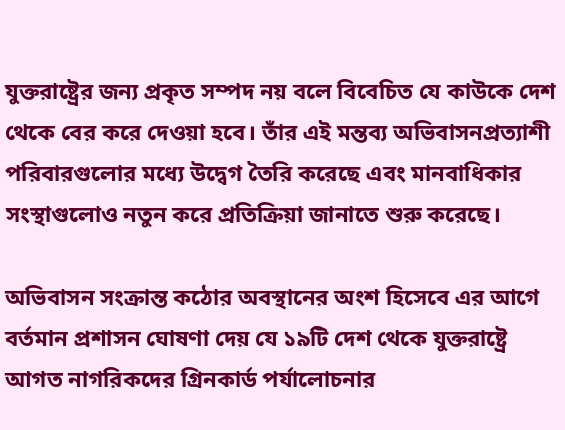যুক্তরাষ্ট্রের জন্য প্রকৃত সম্পদ নয় বলে বিবেচিত যে কাউকে দেশ থেকে বের করে দেওয়া হবে। তাঁর এই মন্তব্য অভিবাসনপ্রত্যাশী পরিবারগুলোর মধ্যে উদ্বেগ তৈরি করেছে এবং মানবাধিকার সংস্থাগুলোও নতুন করে প্রতিক্রিয়া জানাতে শুরু করেছে।

অভিবাসন সংক্রান্ত কঠোর অবস্থানের অংশ হিসেবে এর আগে বর্তমান প্রশাসন ঘোষণা দেয় যে ১৯টি দেশ থেকে যুক্তরাষ্ট্রে আগত নাগরিকদের গ্রিনকার্ড পর্যালোচনার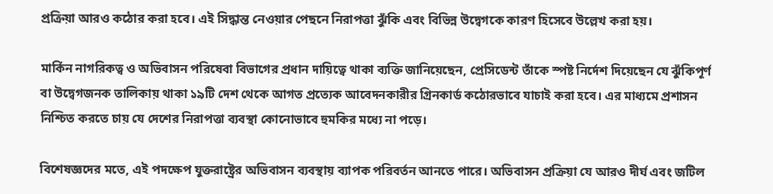প্রক্রিয়া আরও কঠোর করা হবে। এই সিদ্ধান্ত নেওয়ার পেছনে নিরাপত্তা ঝুঁকি এবং বিভিন্ন উদ্বেগকে কারণ হিসেবে উল্লেখ করা হয়।

মার্কিন নাগরিকত্ব ও অভিবাসন পরিষেবা বিভাগের প্রধান দায়িত্বে থাকা ব্যক্তি জানিয়েছেন, প্রেসিডেন্ট তাঁকে স্পষ্ট নির্দেশ দিয়েছেন যে ঝুঁকিপূর্ণ বা উদ্বেগজনক তালিকায় থাকা ১৯টি দেশ থেকে আগত প্রত্যেক আবেদনকারীর গ্রিনকার্ড কঠোরভাবে যাচাই করা হবে। এর মাধ্যমে প্রশাসন নিশ্চিত করতে চায় যে দেশের নিরাপত্তা ব্যবস্থা কোনোভাবে হুমকির মধ্যে না পড়ে।

বিশেষজ্ঞদের মতে, এই পদক্ষেপ যুক্তরাষ্ট্রের অভিবাসন ব্যবস্থায় ব্যাপক পরিবর্তন আনতে পারে। অভিবাসন প্রক্রিয়া যে আরও দীর্ঘ এবং জটিল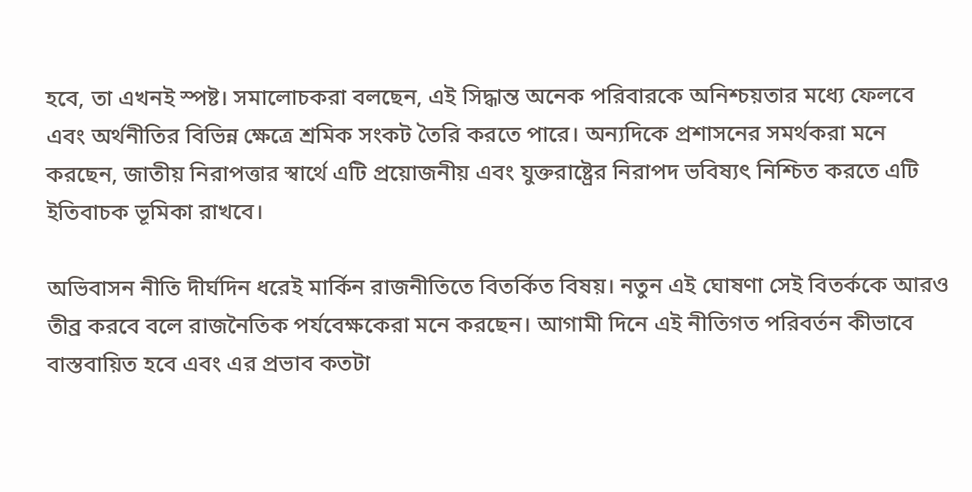হবে, তা এখনই স্পষ্ট। সমালোচকরা বলছেন, এই সিদ্ধান্ত অনেক পরিবারকে অনিশ্চয়তার মধ্যে ফেলবে এবং অর্থনীতির বিভিন্ন ক্ষেত্রে শ্রমিক সংকট তৈরি করতে পারে। অন্যদিকে প্রশাসনের সমর্থকরা মনে করছেন, জাতীয় নিরাপত্তার স্বার্থে এটি প্রয়োজনীয় এবং যুক্তরাষ্ট্রের নিরাপদ ভবিষ্যৎ নিশ্চিত করতে এটি ইতিবাচক ভূমিকা রাখবে।

অভিবাসন নীতি দীর্ঘদিন ধরেই মার্কিন রাজনীতিতে বিতর্কিত বিষয়। নতুন এই ঘোষণা সেই বিতর্ককে আরও তীব্র করবে বলে রাজনৈতিক পর্যবেক্ষকেরা মনে করছেন। আগামী দিনে এই নীতিগত পরিবর্তন কীভাবে বাস্তবায়িত হবে এবং এর প্রভাব কতটা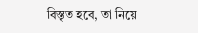বিস্তৃত হবে, তা নিয়ে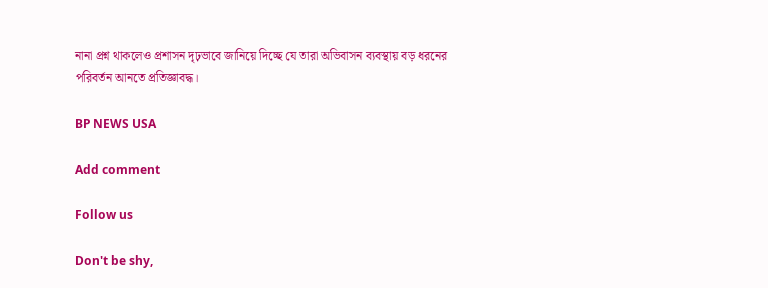নানা প্রশ্ন থাকলেও প্রশাসন দৃঢ়ভাবে জানিয়ে দিচ্ছে যে তারা অভিবাসন ব্যবস্থায় বড় ধরনের পরিবর্তন আনতে প্রতিজ্ঞাবদ্ধ।

BP NEWS USA

Add comment

Follow us

Don't be shy,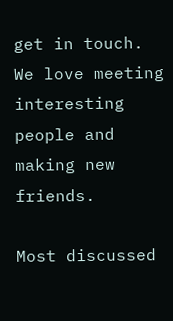get in touch. We love meeting interesting people and making new friends.

Most discussed